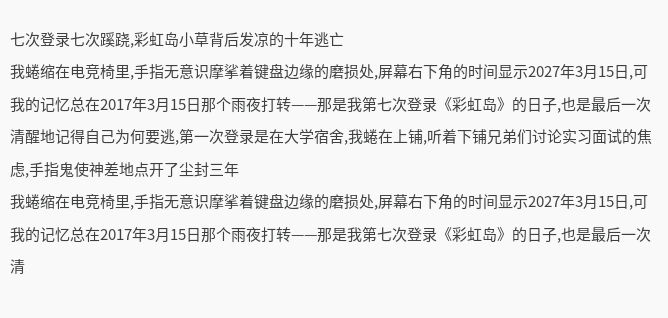七次登录七次蹊跷,彩虹岛小草背后发凉的十年逃亡
我蜷缩在电竞椅里,手指无意识摩挲着键盘边缘的磨损处,屏幕右下角的时间显示2027年3月15日,可我的记忆总在2017年3月15日那个雨夜打转——那是我第七次登录《彩虹岛》的日子,也是最后一次清醒地记得自己为何要逃,第一次登录是在大学宿舍,我蜷在上铺,听着下铺兄弟们讨论实习面试的焦虑,手指鬼使神差地点开了尘封三年
我蜷缩在电竞椅里,手指无意识摩挲着键盘边缘的磨损处,屏幕右下角的时间显示2027年3月15日,可我的记忆总在2017年3月15日那个雨夜打转——那是我第七次登录《彩虹岛》的日子,也是最后一次清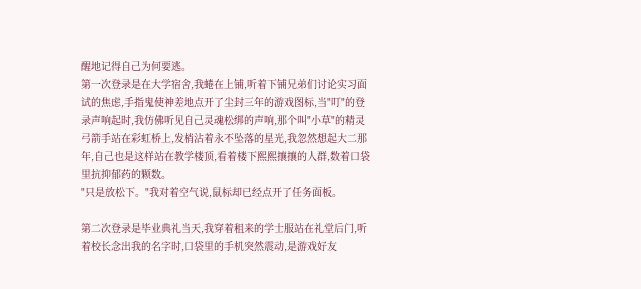醒地记得自己为何要逃。
第一次登录是在大学宿舍,我蜷在上铺,听着下铺兄弟们讨论实习面试的焦虑,手指鬼使神差地点开了尘封三年的游戏图标,当"叮"的登录声响起时,我仿佛听见自己灵魂松绑的声响,那个叫"小草"的精灵弓箭手站在彩虹桥上,发梢沾着永不坠落的星光,我忽然想起大二那年,自己也是这样站在教学楼顶,看着楼下熙熙攘攘的人群,数着口袋里抗抑郁药的颗数。
"只是放松下。"我对着空气说,鼠标却已经点开了任务面板。

第二次登录是毕业典礼当天,我穿着租来的学士服站在礼堂后门,听着校长念出我的名字时,口袋里的手机突然震动,是游戏好友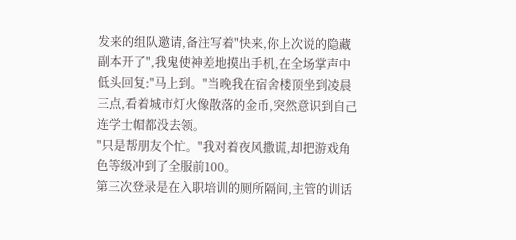发来的组队邀请,备注写着"快来,你上次说的隐藏副本开了",我鬼使神差地摸出手机,在全场掌声中低头回复:"马上到。"当晚我在宿舍楼顶坐到凌晨三点,看着城市灯火像散落的金币,突然意识到自己连学士帽都没去领。
"只是帮朋友个忙。"我对着夜风撒谎,却把游戏角色等级冲到了全服前100。
第三次登录是在入职培训的厕所隔间,主管的训话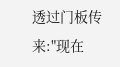透过门板传来:"现在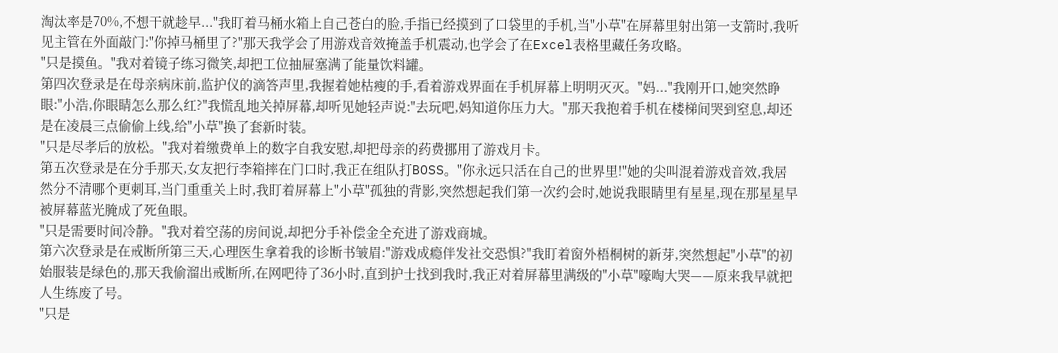淘汰率是70%,不想干就趁早..."我盯着马桶水箱上自己苍白的脸,手指已经摸到了口袋里的手机,当"小草"在屏幕里射出第一支箭时,我听见主管在外面敲门:"你掉马桶里了?"那天我学会了用游戏音效掩盖手机震动,也学会了在Excel表格里藏任务攻略。
"只是摸鱼。"我对着镜子练习微笑,却把工位抽屉塞满了能量饮料罐。
第四次登录是在母亲病床前,监护仪的滴答声里,我握着她枯瘦的手,看着游戏界面在手机屏幕上明明灭灭。"妈..."我刚开口,她突然睁眼:"小浩,你眼睛怎么那么红?"我慌乱地关掉屏幕,却听见她轻声说:"去玩吧,妈知道你压力大。"那天我抱着手机在楼梯间哭到窒息,却还是在凌晨三点偷偷上线,给"小草"换了套新时装。
"只是尽孝后的放松。"我对着缴费单上的数字自我安慰,却把母亲的药费挪用了游戏月卡。
第五次登录是在分手那天,女友把行李箱摔在门口时,我正在组队打BOSS。"你永远只活在自己的世界里!"她的尖叫混着游戏音效,我居然分不清哪个更刺耳,当门重重关上时,我盯着屏幕上"小草"孤独的背影,突然想起我们第一次约会时,她说我眼睛里有星星,现在那星星早被屏幕蓝光腌成了死鱼眼。
"只是需要时间冷静。"我对着空荡的房间说,却把分手补偿金全充进了游戏商城。
第六次登录是在戒断所第三天,心理医生拿着我的诊断书皱眉:"游戏成瘾伴发社交恐惧?"我盯着窗外梧桐树的新芽,突然想起"小草"的初始服装是绿色的,那天我偷溜出戒断所,在网吧待了36小时,直到护士找到我时,我正对着屏幕里满级的"小草"嚎啕大哭——原来我早就把人生练废了号。
"只是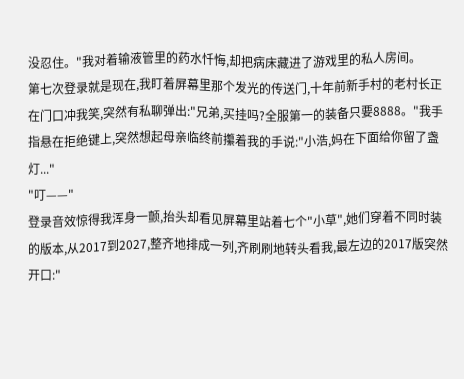没忍住。"我对着输液管里的药水忏悔,却把病床藏进了游戏里的私人房间。
第七次登录就是现在,我盯着屏幕里那个发光的传送门,十年前新手村的老村长正在门口冲我笑,突然有私聊弹出:"兄弟,买挂吗?全服第一的装备只要8888。"我手指悬在拒绝键上,突然想起母亲临终前攥着我的手说:"小浩,妈在下面给你留了盏灯..."
"叮——"
登录音效惊得我浑身一颤,抬头却看见屏幕里站着七个"小草",她们穿着不同时装的版本,从2017到2027,整齐地排成一列,齐刷刷地转头看我,最左边的2017版突然开口:"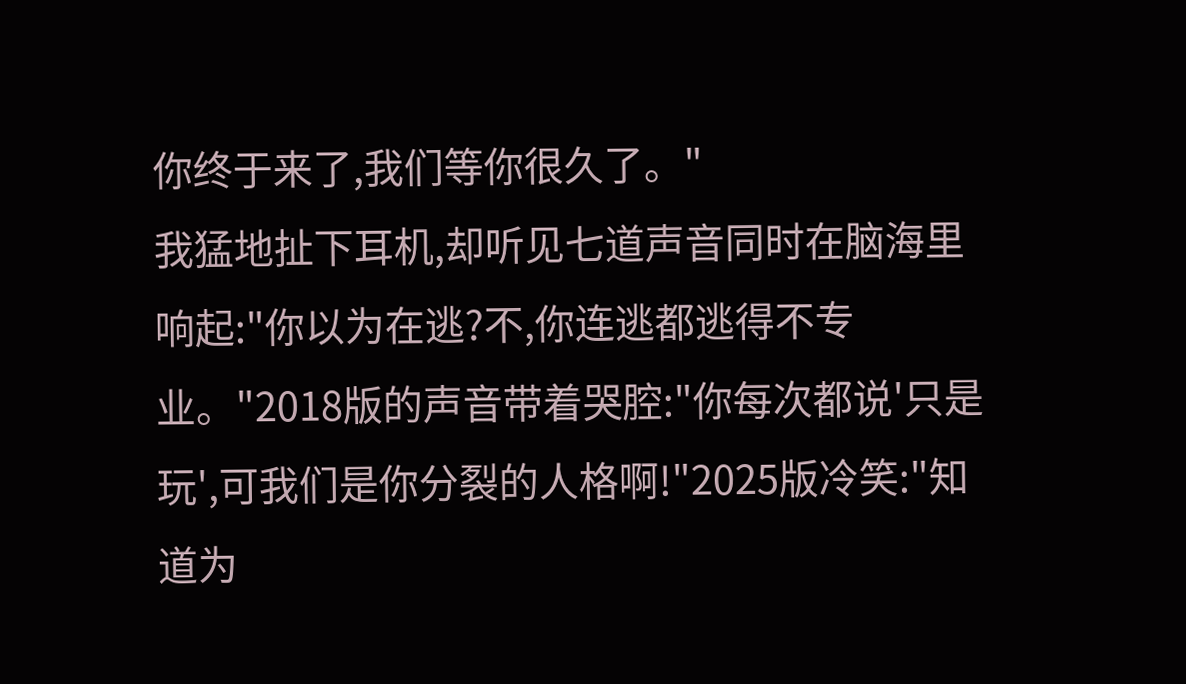你终于来了,我们等你很久了。"
我猛地扯下耳机,却听见七道声音同时在脑海里响起:"你以为在逃?不,你连逃都逃得不专业。"2018版的声音带着哭腔:"你每次都说'只是玩',可我们是你分裂的人格啊!"2025版冷笑:"知道为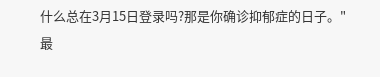什么总在3月15日登录吗?那是你确诊抑郁症的日子。"
最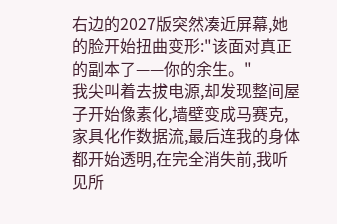右边的2027版突然凑近屏幕,她的脸开始扭曲变形:"该面对真正的副本了——你的余生。"
我尖叫着去拔电源,却发现整间屋子开始像素化,墙壁变成马赛克,家具化作数据流,最后连我的身体都开始透明,在完全消失前,我听见所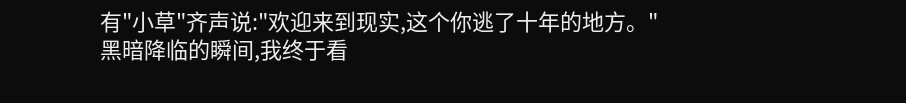有"小草"齐声说:"欢迎来到现实,这个你逃了十年的地方。"
黑暗降临的瞬间,我终于看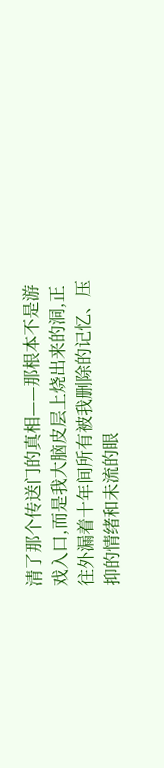清了那个传送门的真相——那根本不是游戏入口,而是我大脑皮层上烧出来的洞,正往外漏着十年间所有被我删除的记忆、压抑的情绪和未流的眼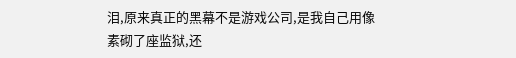泪,原来真正的黑幕不是游戏公司,是我自己用像素砌了座监狱,还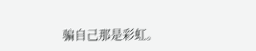骗自己那是彩虹。